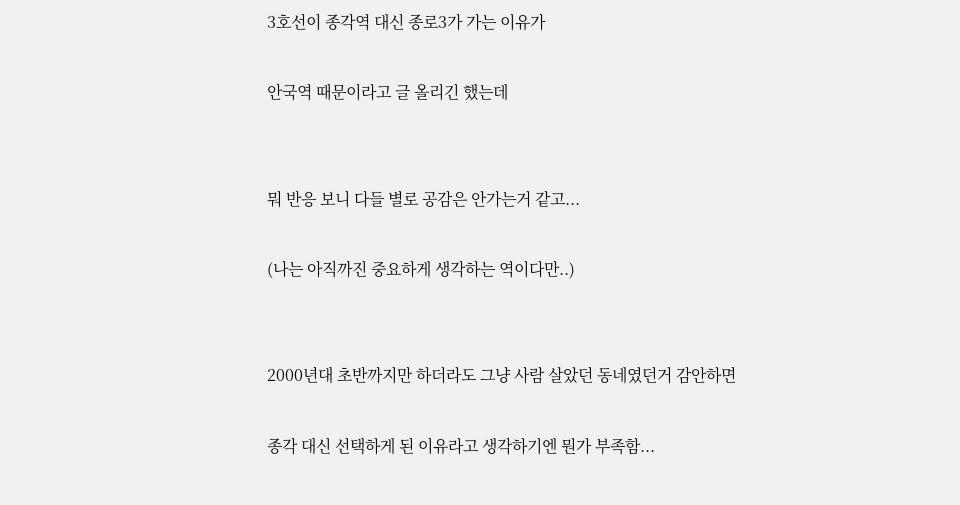3호선이 종각역 대신 종로3가 가는 이유가

안국역 때문이라고 글 올리긴 했는데


뭐 반응 보니 다들 별로 공감은 안가는거 같고...

(나는 아직까진 중요하게 생각하는 역이다만..)


2000년대 초반까지만 하더라도 그냥 사람 살았던 동네였던거 감안하면

종각 대신 선택하게 된 이유라고 생각하기엔 뭔가 부족함...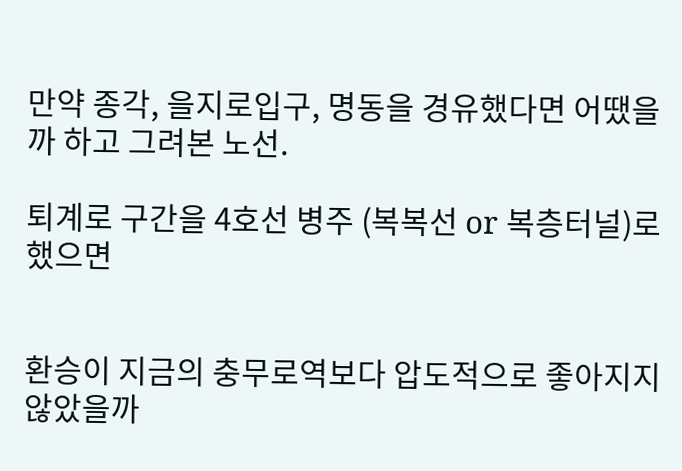만약 종각, 을지로입구, 명동을 경유했다면 어땠을까 하고 그려본 노선.

퇴계로 구간을 4호선 병주 (복복선 or 복층터널)로 했으면


환승이 지금의 충무로역보다 압도적으로 좋아지지 않았을까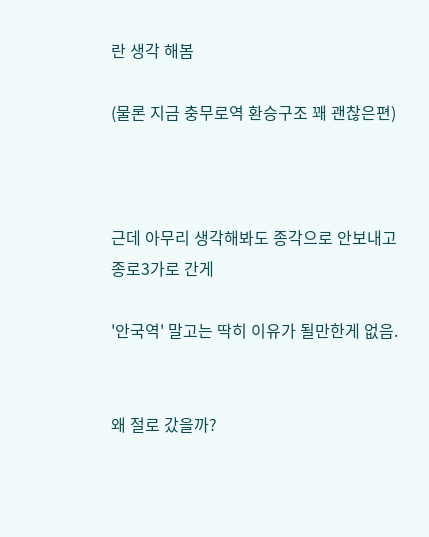란 생각 해봄

(물론 지금 충무로역 환승구조 꽤 괜찮은편)



근데 아무리 생각해봐도 종각으로 안보내고 종로3가로 간게

'안국역' 말고는 딱히 이유가 될만한게 없음.


왜 절로 갔을까?